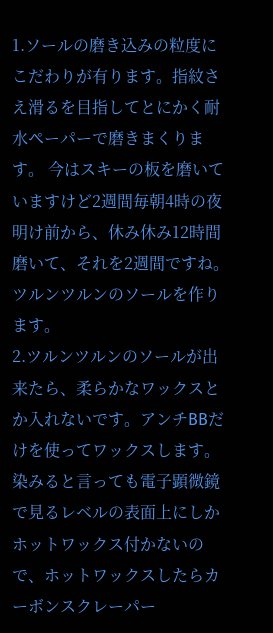1.ソールの磨き込みの粒度にこだわりが有ります。指紋さえ滑るを目指してとにかく耐水ペーパーで磨きまくります。 今はスキーの板を磨いていますけど2週間毎朝4時の夜明け前から、休み休み12時間磨いて、それを2週間ですね。
ツルンツルンのソールを作ります。
2.ツルンツルンのソールが出来たら、柔らかなワックスとか入れないです。アンチBBだけを使ってワックスします。染みると言っても電子顕微鏡で見るレベルの表面上にしかホットワックス付かないので、ホットワックスしたらカーボンスクレーパー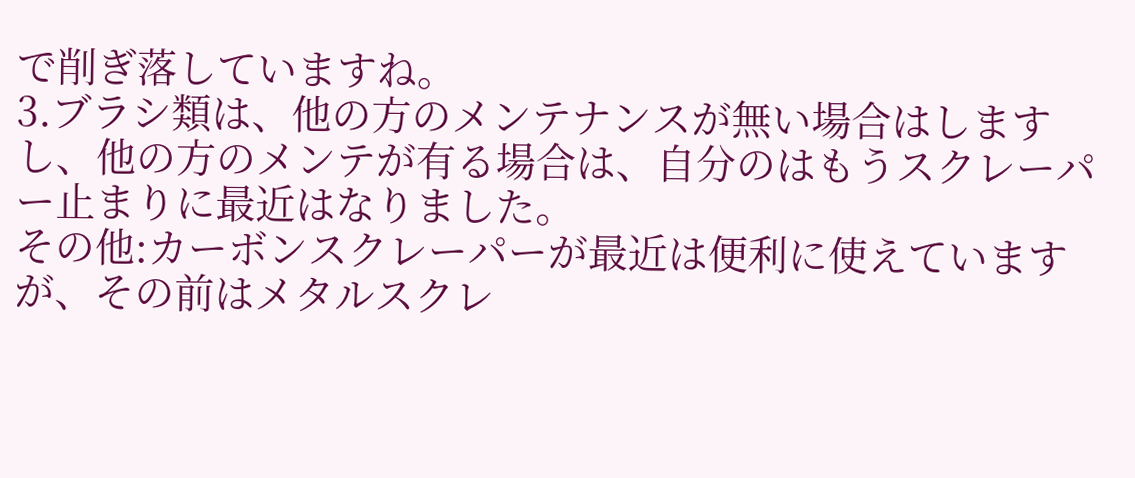で削ぎ落していますね。
3.ブラシ類は、他の方のメンテナンスが無い場合はしますし、他の方のメンテが有る場合は、自分のはもうスクレーパー止まりに最近はなりました。
その他:カーボンスクレーパーが最近は便利に使えていますが、その前はメタルスクレ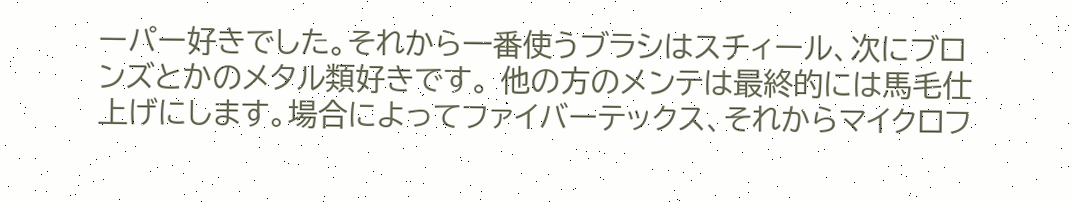ーパー好きでした。それから一番使うブラシはスチィール、次にブロンズとかのメタル類好きです。 他の方のメンテは最終的には馬毛仕上げにします。場合によってファイバーテックス、それからマイクロフ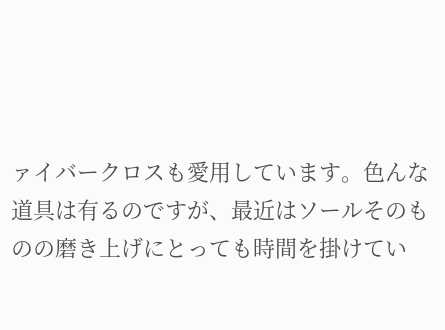ァイバークロスも愛用しています。色んな道具は有るのですが、最近はソールそのものの磨き上げにとっても時間を掛けてい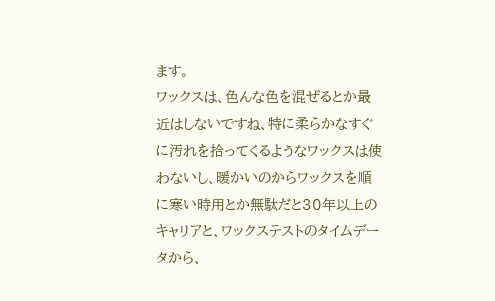ます。
ワックスは、色んな色を混ぜるとか最近はしないですね、特に柔らかなすぐに汚れを拾ってくるようなワックスは使わないし、暖かいのからワックスを順に寒い時用とか無駄だと30年以上のキャリアと、ワックステストのタイムデータから、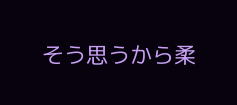そう思うから柔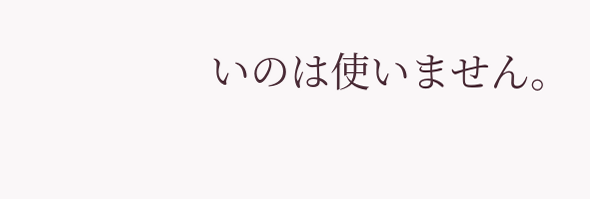いのは使いません。